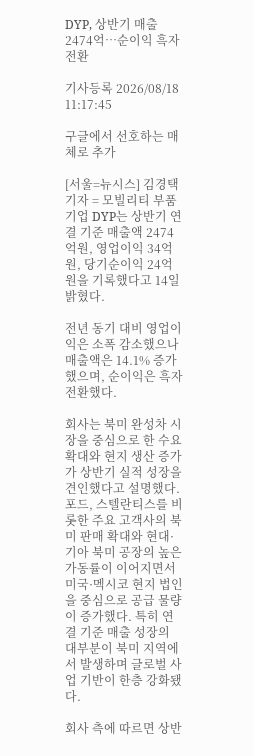DYP, 상반기 매출 2474억…순이익 흑자 전환

기사등록 2026/08/18 11:17:45

구글에서 선호하는 매체로 추가

[서울=뉴시스] 김경택 기자 = 모빌리티 부품 기업 DYP는 상반기 연결 기준 매출액 2474억원, 영업이익 34억원, 당기순이익 24억원을 기록했다고 14일 밝혔다.

전년 동기 대비 영업이익은 소폭 감소했으나  매출액은 14.1% 증가했으며, 순이익은 흑자 전환했다.

회사는 북미 완성차 시장을 중심으로 한 수요 확대와 현지 생산 증가가 상반기 실적 성장을 견인했다고 설명했다. 포드, 스텔란티스를 비롯한 주요 고객사의 북미 판매 확대와 현대·기아 북미 공장의 높은 가동률이 이어지면서 미국·멕시코 현지 법인을 중심으로 공급 물량이 증가했다. 특히 연결 기준 매출 성장의 대부분이 북미 지역에서 발생하며 글로벌 사업 기반이 한층 강화됐다.

회사 측에 따르면 상반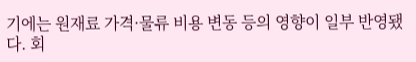기에는 원재료 가격·물류 비용 변동 등의 영향이 일부 반영됐다. 회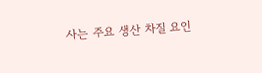사는 주요 생산 차질 요인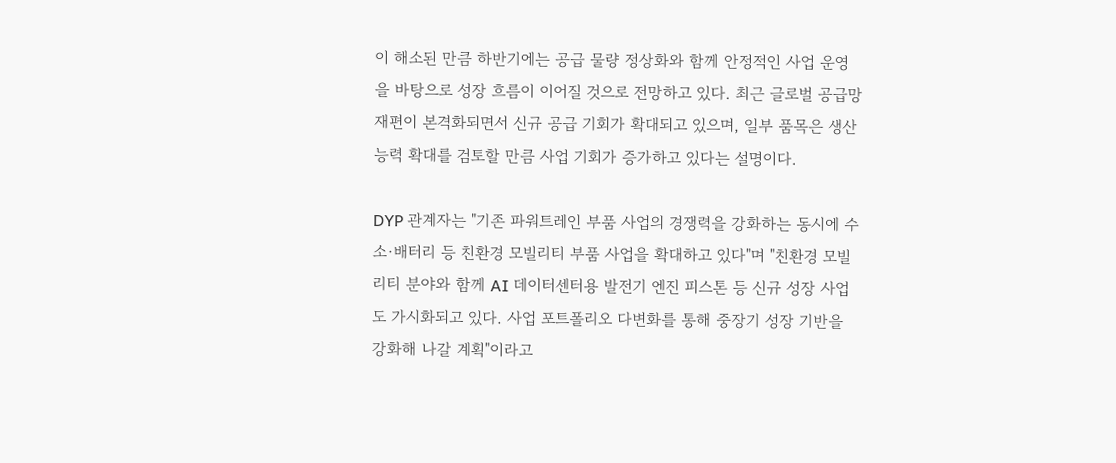이 해소된 만큼 하반기에는 공급 물량 정상화와 함께 안정적인 사업 운영을 바탕으로 성장 흐름이 이어질 것으로 전망하고 있다. 최근 글로벌 공급망 재편이 본격화되면서 신규 공급 기회가 확대되고 있으며, 일부 품목은 생산능력 확대를 검토할 만큼 사업 기회가 증가하고 있다는 설명이다.

DYP 관계자는 "기존 파워트레인 부품 사업의 경쟁력을 강화하는 동시에 수소·배터리 등 친환경 모빌리티 부품 사업을 확대하고 있다"며 "친환경 모빌리티 분야와 함께 AI 데이터센터용 발전기 엔진 피스톤 등 신규 성장 사업도 가시화되고 있다. 사업 포트폴리오 다변화를 통해 중장기 성장 기반을 강화해 나갈 계획"이라고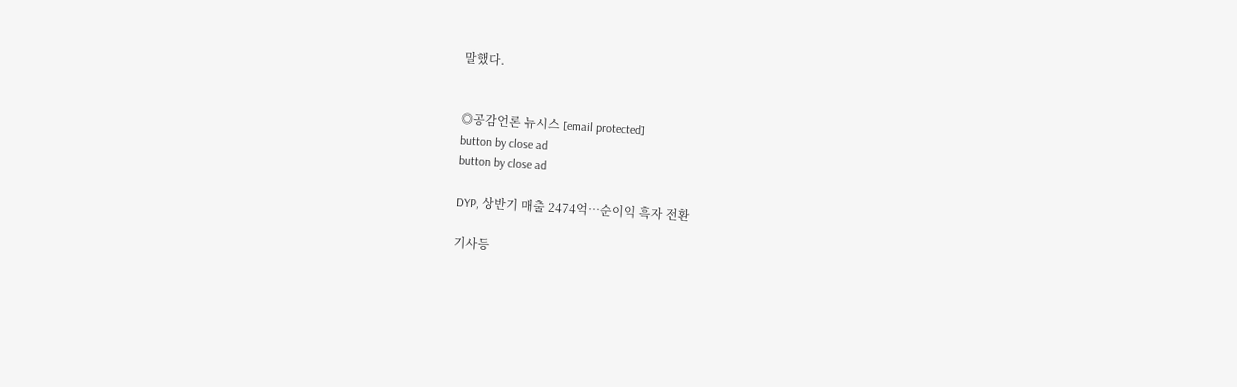말했다.


◎공감언론 뉴시스 [email protected]
button by close ad
button by close ad

DYP, 상반기 매출 2474억…순이익 흑자 전환

기사등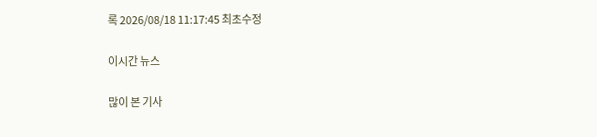록 2026/08/18 11:17:45 최초수정

이시간 뉴스

많이 본 기사